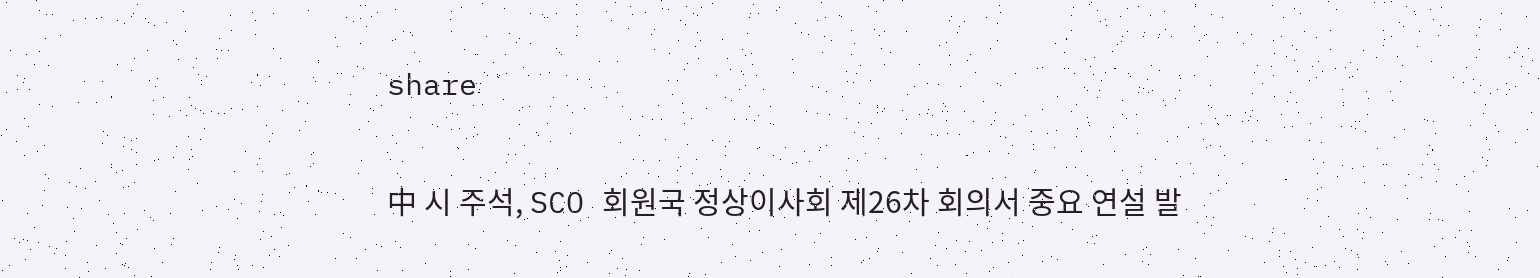share

中 시 주석, SCO 회원국 정상이사회 제26차 회의서 중요 연설 발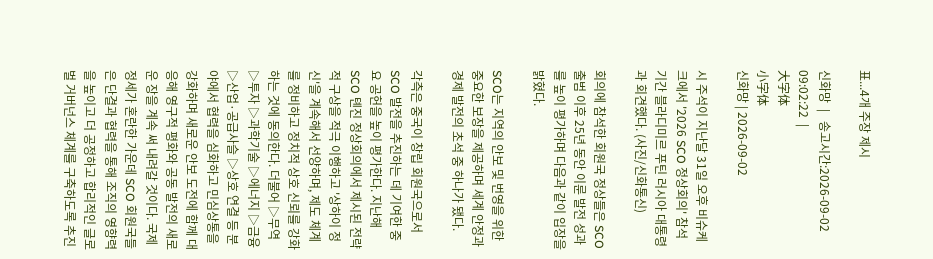표...4개 주장 제시

신화망  |   송고시간:2026-09-02 09:02:22  |
大字体
小字体
신화망 | 2026-09-02

시 주석이 지난달 31일 오후 비슈케크에서 '2026 SCO 정상회의' 참석 기간 블라디미르 푸틴 러시아 대통령과 회견했다. (사진/신화통신)

회의에 참석한 회원국 정상들은 SCO 출범 이후 25년 동안 이룬 발전 성과를 높이 평가하며 다음과 같이 입장을 밝혔다.

SCO는 지역의 안보 및 번영을 위한 중요한 보장을 제공하며 세계 안정과 경제 발전의 초석 중 하나가 됐다.

각측은 중국이 창립 회원국으로서 SCO 발전을 추진하는 데 기여한 중요 공헌을 높이 평가한다. 지난해 SCO 톈진 정상회의에서 제시된 전략적 구상을 적극 이행하고 '상하이 정신'을 계속해서 선양하며, 제도 체계를 정비하고 정치적 상호 신뢰를 강화하는 것에 동의한다. 더불어 ▷무역 ▷투자 ▷과학기술 ▷에너지 ▷금융 ▷산업·공급사슬 ▷상호 연결 등 분야에서 협력을 심화하고 민심상통을 강화하며 새로운 안보 도전에 함께 대응해 영구적 평화와 공동 발전의 새로운 장을 계속 써 내려갈 것이다. 국제 정세가 혼란한 가운데 SCO 회원국들은 단결과 협력을 통해 조직의 영향력을 높이고 더 공정하고 합리적인 글로벌 거버넌스 체계를 구축하도록 추진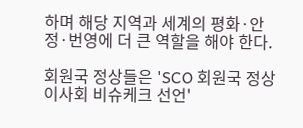하며 해당 지역과 세계의 평화·안정·번영에 더 큰 역할을 해야 한다.

회원국 정상들은 'SCO 회원국 정상이사회 비슈케크 선언'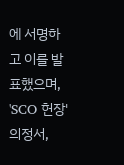에 서명하고 이를 발표했으며, 'SCO 헌장' 의정서,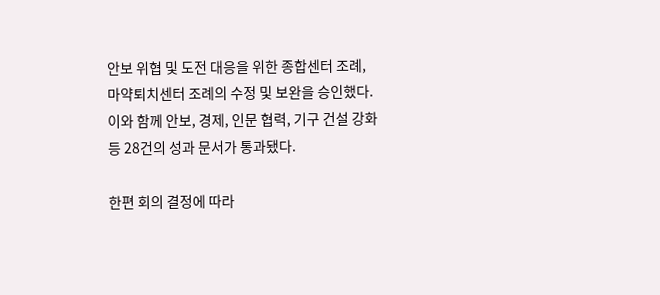안보 위협 및 도전 대응을 위한 종합센터 조례, 마약퇴치센터 조례의 수정 및 보완을 승인했다. 이와 함께 안보, 경제, 인문 협력, 기구 건설 강화 등 28건의 성과 문서가 통과됐다.

한편 회의 결정에 따라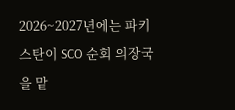2026~2027년에는 파키스탄이 SCO 순회 의장국을 맡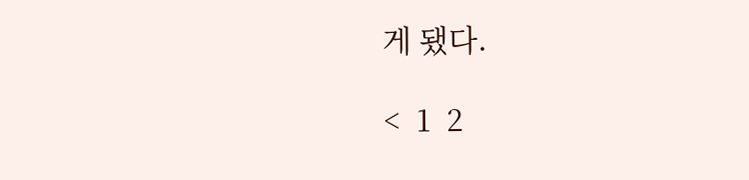게 됐다.

<  1  2